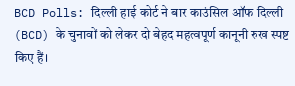BCD Polls: दिल्ली हाई कोर्ट ने बार काउंसिल ऑफ दिल्ली (BCD) के चुनावों को लेकर दो बेहद महत्वपूर्ण कानूनी रुख स्पष्ट किए हैं।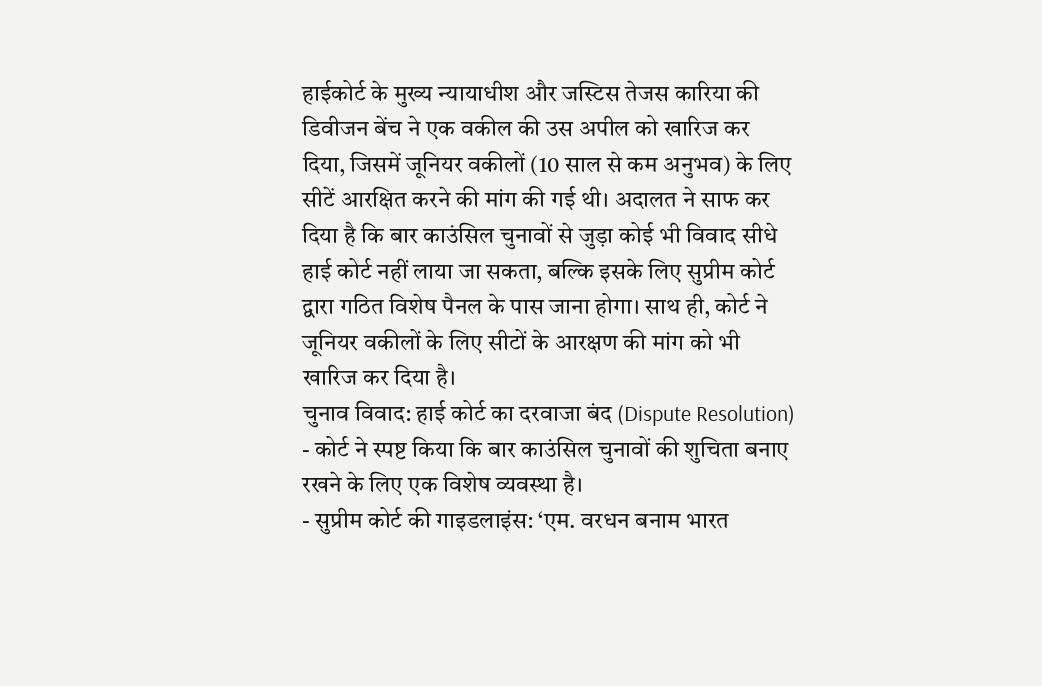हाईकोर्ट के मुख्य न्यायाधीश और जस्टिस तेजस कारिया की डिवीजन बेंच ने एक वकील की उस अपील को खारिज कर दिया, जिसमें जूनियर वकीलों (10 साल से कम अनुभव) के लिए सीटें आरक्षित करने की मांग की गई थी। अदालत ने साफ कर दिया है कि बार काउंसिल चुनावों से जुड़ा कोई भी विवाद सीधे हाई कोर्ट नहीं लाया जा सकता, बल्कि इसके लिए सुप्रीम कोर्ट द्वारा गठित विशेष पैनल के पास जाना होगा। साथ ही, कोर्ट ने जूनियर वकीलों के लिए सीटों के आरक्षण की मांग को भी खारिज कर दिया है।
चुनाव विवाद: हाई कोर्ट का दरवाजा बंद (Dispute Resolution)
- कोर्ट ने स्पष्ट किया कि बार काउंसिल चुनावों की शुचिता बनाए रखने के लिए एक विशेष व्यवस्था है।
- सुप्रीम कोर्ट की गाइडलाइंस: ‘एम. वरधन बनाम भारत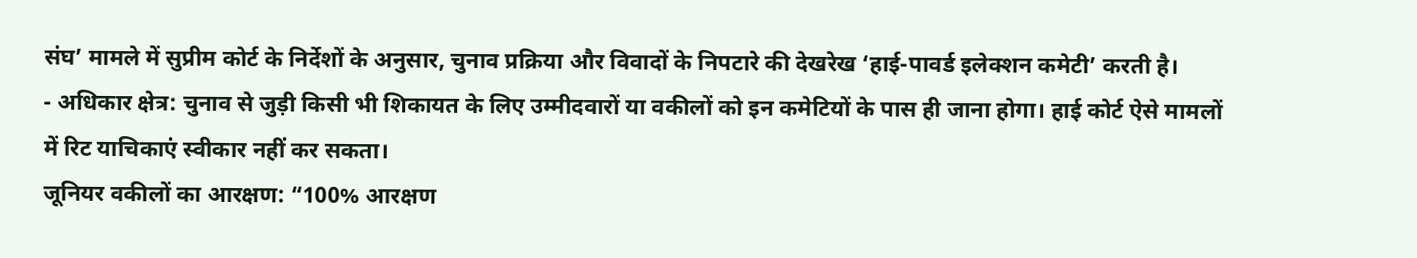संघ’ मामले में सुप्रीम कोर्ट के निर्देशों के अनुसार, चुनाव प्रक्रिया और विवादों के निपटारे की देखरेख ‘हाई-पावर्ड इलेक्शन कमेटी’ करती है।
- अधिकार क्षेत्र: चुनाव से जुड़ी किसी भी शिकायत के लिए उम्मीदवारों या वकीलों को इन कमेटियों के पास ही जाना होगा। हाई कोर्ट ऐसे मामलों में रिट याचिकाएं स्वीकार नहीं कर सकता।
जूनियर वकीलों का आरक्षण: “100% आरक्षण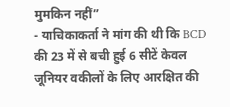मुमकिन नहीं”
- याचिकाकर्ता ने मांग की थी कि BCD की 23 में से बची हुई 6 सीटें केवल जूनियर वकीलों के लिए आरक्षित की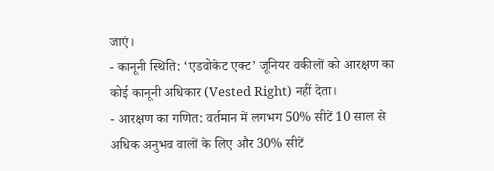जाएं।
- कानूनी स्थिति: ‘एडवोकेट एक्ट’ जूनियर वकीलों को आरक्षण का कोई कानूनी अधिकार (Vested Right) नहीं देता।
- आरक्षण का गणित: वर्तमान में लगभग 50% सीटें 10 साल से अधिक अनुभव वालों के लिए और 30% सीटें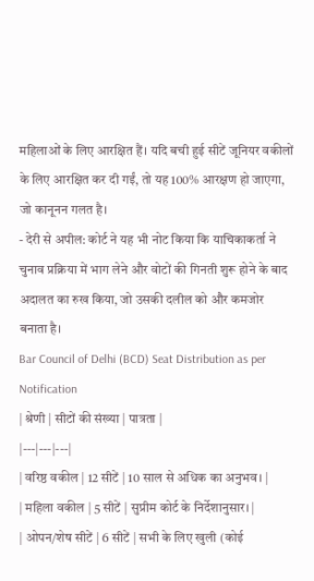महिलाओं के लिए आरक्षित हैं। यदि बची हुई सीटें जूनियर वकीलों के लिए आरक्षित कर दी गईं, तो यह 100% आरक्षण हो जाएगा, जो कानूनन गलत है।
- देरी से अपील: कोर्ट ने यह भी नोट किया कि याचिकाकर्ता ने चुनाव प्रक्रिया में भाग लेने और वोटों की गिनती शुरू होने के बाद अदालत का रुख किया, जो उसकी दलील को और कमजोर बनाता है।
Bar Council of Delhi (BCD) Seat Distribution as per Notification
| श्रेणी | सीटों की संख्या | पात्रता |
|---|---|---|
| वरिष्ठ वकील | 12 सीटें | 10 साल से अधिक का अनुभव। |
| महिला वकील | 5 सीटें | सुप्रीम कोर्ट के निर्देशानुसार। |
| ओपन/शेष सीटें | 6 सीटें | सभी के लिए खुली (कोई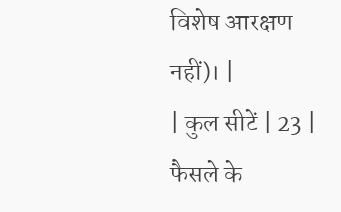विशेष आरक्षण नहीं)। |
| कुल सीटें | 23 |
फैसले के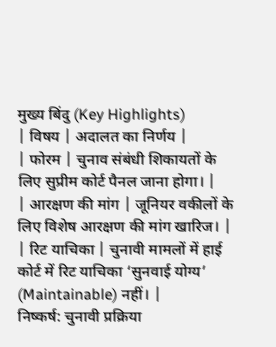मुख्य बिंदु (Key Highlights)
| विषय | अदालत का निर्णय |
| फोरम | चुनाव संबंधी शिकायतों के लिए सुप्रीम कोर्ट पैनल जाना होगा। |
| आरक्षण की मांग | जूनियर वकीलों के लिए विशेष आरक्षण की मांग खारिज। |
| रिट याचिका | चुनावी मामलों में हाई कोर्ट में रिट याचिका ‘सुनवाई योग्य’ (Maintainable) नहीं। |
निष्कर्ष: चुनावी प्रक्रिया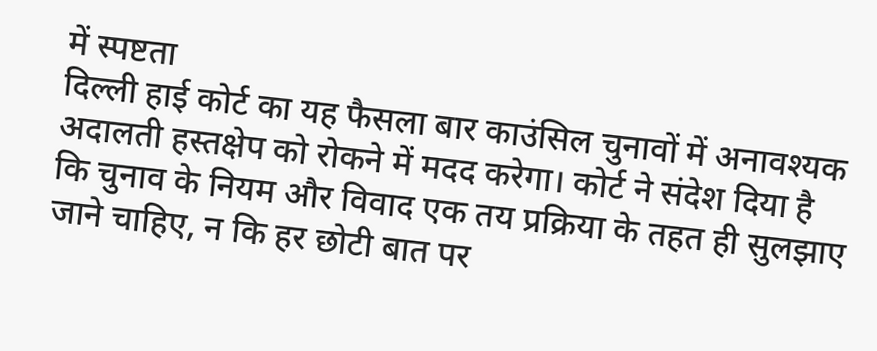में स्पष्टता
दिल्ली हाई कोर्ट का यह फैसला बार काउंसिल चुनावों में अनावश्यक अदालती हस्तक्षेप को रोकने में मदद करेगा। कोर्ट ने संदेश दिया है कि चुनाव के नियम और विवाद एक तय प्रक्रिया के तहत ही सुलझाए जाने चाहिए, न कि हर छोटी बात पर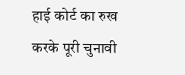हाई कोर्ट का रुख करके पूरी चुनावी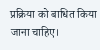प्रक्रिया को बाधित किया जाना चाहिए।